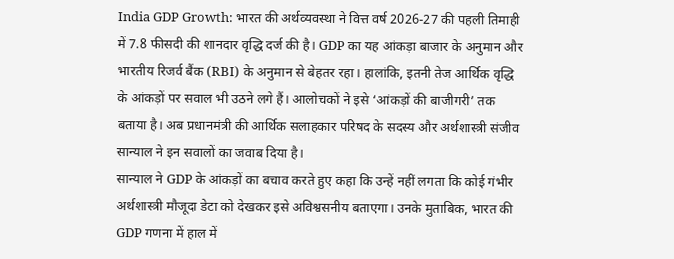India GDP Growth: भारत की अर्थव्यवस्था ने वित्त वर्ष 2026-27 की पहली तिमाही में 7.8 फीसदी की शानदार वृद्धि दर्ज की है। GDP का यह आंकड़ा बाजार के अनुमान और भारतीय रिजर्व बैंक (RBI) के अनुमान से बेहतर रहा। हालांकि, इतनी तेज आर्थिक वृद्धि के आंकड़ों पर सवाल भी उठने लगे हैं। आलोचकों ने इसे ‘आंकड़ों की बाजीगरी’ तक बताया है। अब प्रधानमंत्री की आर्थिक सलाहकार परिषद के सदस्य और अर्थशास्त्री संजीव सान्याल ने इन सवालों का जवाब दिया है।
सान्याल ने GDP के आंकड़ों का बचाव करते हुए कहा कि उन्हें नहीं लगता कि कोई गंभीर अर्थशास्त्री मौजूदा डेटा को देखकर इसे अविश्वसनीय बताएगा। उनके मुताबिक, भारत की GDP गणना में हाल में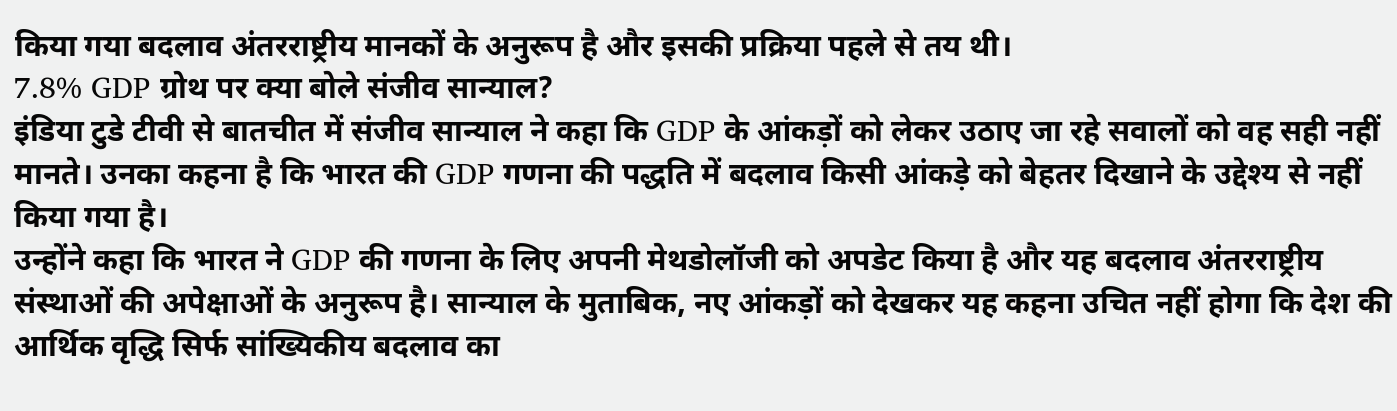किया गया बदलाव अंतरराष्ट्रीय मानकों के अनुरूप है और इसकी प्रक्रिया पहले से तय थी।
7.8% GDP ग्रोथ पर क्या बोले संजीव सान्याल?
इंडिया टुडे टीवी से बातचीत में संजीव सान्याल ने कहा कि GDP के आंकड़ों को लेकर उठाए जा रहे सवालों को वह सही नहीं मानते। उनका कहना है कि भारत की GDP गणना की पद्धति में बदलाव किसी आंकड़े को बेहतर दिखाने के उद्देश्य से नहीं किया गया है।
उन्होंने कहा कि भारत ने GDP की गणना के लिए अपनी मेथडोलॉजी को अपडेट किया है और यह बदलाव अंतरराष्ट्रीय संस्थाओं की अपेक्षाओं के अनुरूप है। सान्याल के मुताबिक, नए आंकड़ों को देखकर यह कहना उचित नहीं होगा कि देश की आर्थिक वृद्धि सिर्फ सांख्यिकीय बदलाव का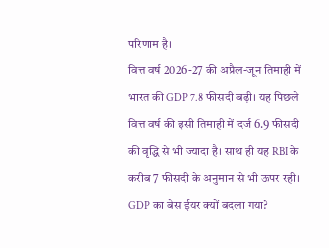परिणाम है।
वित्त वर्ष 2026-27 की अप्रैल-जून तिमाही में भारत की GDP 7.8 फीसदी बढ़ी। यह पिछले वित्त वर्ष की इसी तिमाही में दर्ज 6.9 फीसदी की वृद्धि से भी ज्यादा है। साथ ही यह RBI के करीब 7 फीसदी के अनुमान से भी ऊपर रही।
GDP का बेस ईयर क्यों बदला गया?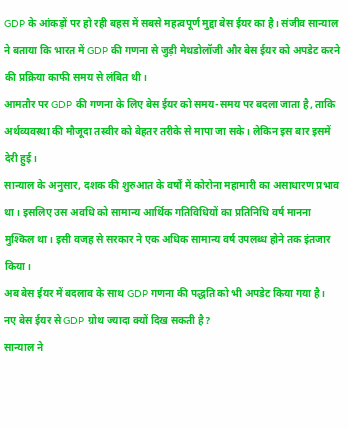GDP के आंकड़ों पर हो रही बहस में सबसे महत्वपूर्ण मुद्दा बेस ईयर का है। संजीव सान्याल ने बताया कि भारत में GDP की गणना से जुड़ी मेथडोलॉजी और बेस ईयर को अपडेट करने की प्रक्रिया काफी समय से लंबित थी।
आमतौर पर GDP की गणना के लिए बेस ईयर को समय-समय पर बदला जाता है, ताकि अर्थव्यवस्था की मौजूदा तस्वीर को बेहतर तरीके से मापा जा सके। लेकिन इस बार इसमें देरी हुई।
सान्याल के अनुसार, दशक की शुरुआत के वर्षों में कोरोना महामारी का असाधारण प्रभाव था। इसलिए उस अवधि को सामान्य आर्थिक गतिविधियों का प्रतिनिधि वर्ष मानना मुश्किल था। इसी वजह से सरकार ने एक अधिक सामान्य वर्ष उपलब्ध होने तक इंतजार किया।
अब बेस ईयर में बदलाव के साथ GDP गणना की पद्धति को भी अपडेट किया गया है।
नए बेस ईयर से GDP ग्रोथ ज्यादा क्यों दिख सकती है?
सान्याल ने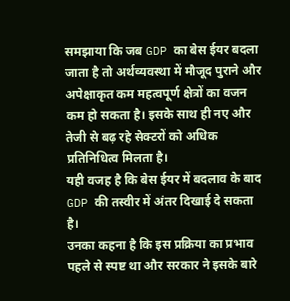समझाया कि जब GDP का बेस ईयर बदला जाता है तो अर्थव्यवस्था में मौजूद पुराने और अपेक्षाकृत कम महत्वपूर्ण क्षेत्रों का वजन कम हो सकता है। इसके साथ ही नए और तेजी से बढ़ रहे सेक्टरों को अधिक प्रतिनिधित्व मिलता है।
यही वजह है कि बेस ईयर में बदलाव के बाद GDP की तस्वीर में अंतर दिखाई दे सकता है।
उनका कहना है कि इस प्रक्रिया का प्रभाव पहले से स्पष्ट था और सरकार ने इसके बारे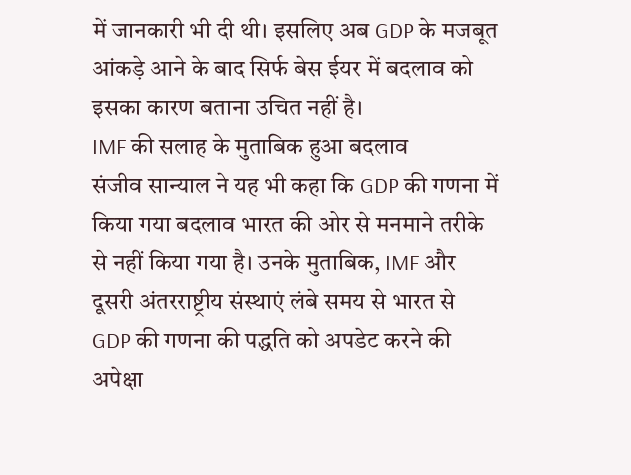में जानकारी भी दी थी। इसलिए अब GDP के मजबूत आंकड़े आने के बाद सिर्फ बेस ईयर में बदलाव को इसका कारण बताना उचित नहीं है।
IMF की सलाह के मुताबिक हुआ बदलाव
संजीव सान्याल ने यह भी कहा कि GDP की गणना में किया गया बदलाव भारत की ओर से मनमाने तरीके से नहीं किया गया है। उनके मुताबिक, IMF और दूसरी अंतरराष्ट्रीय संस्थाएं लंबे समय से भारत से GDP की गणना की पद्धति को अपडेट करने की अपेक्षा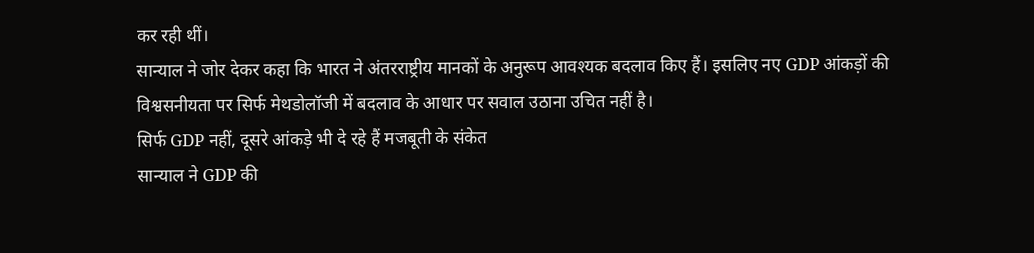कर रही थीं।
सान्याल ने जोर देकर कहा कि भारत ने अंतरराष्ट्रीय मानकों के अनुरूप आवश्यक बदलाव किए हैं। इसलिए नए GDP आंकड़ों की विश्वसनीयता पर सिर्फ मेथडोलॉजी में बदलाव के आधार पर सवाल उठाना उचित नहीं है।
सिर्फ GDP नहीं, दूसरे आंकड़े भी दे रहे हैं मजबूती के संकेत
सान्याल ने GDP की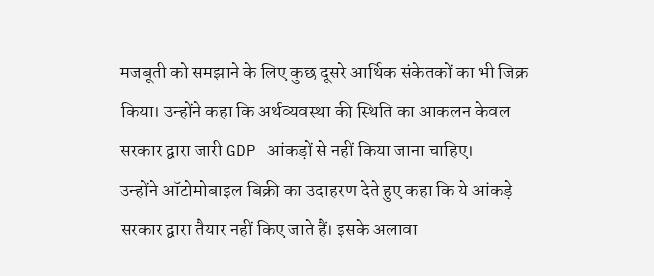मजबूती को समझाने के लिए कुछ दूसरे आर्थिक संकेतकों का भी जिक्र किया। उन्होंने कहा कि अर्थव्यवस्था की स्थिति का आकलन केवल सरकार द्वारा जारी GDP आंकड़ों से नहीं किया जाना चाहिए।
उन्होंने ऑटोमोबाइल बिक्री का उदाहरण देते हुए कहा कि ये आंकड़े सरकार द्वारा तैयार नहीं किए जाते हैं। इसके अलावा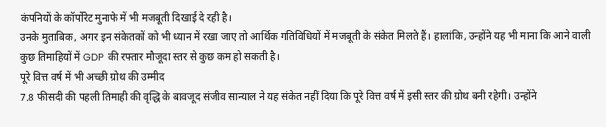कंपनियों के कॉर्पोरेट मुनाफे में भी मजबूती दिखाई दे रही है।
उनके मुताबिक, अगर इन संकेतकों को भी ध्यान में रखा जाए तो आर्थिक गतिविधियों में मजबूती के संकेत मिलते हैं। हालांकि, उन्होंने यह भी माना कि आने वाली कुछ तिमाहियों में GDP की रफ्तार मौजूदा स्तर से कुछ कम हो सकती है।
पूरे वित्त वर्ष में भी अच्छी ग्रोथ की उम्मीद
7.8 फीसदी की पहली तिमाही की वृद्धि के बावजूद संजीव सान्याल ने यह संकेत नहीं दिया कि पूरे वित्त वर्ष में इसी स्तर की ग्रोथ बनी रहेगी। उन्होंने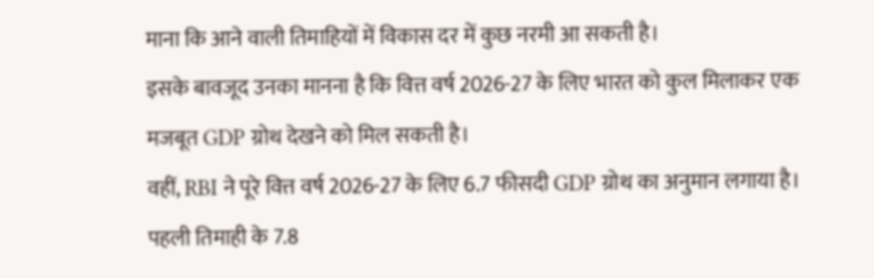माना कि आने वाली तिमाहियों में विकास दर में कुछ नरमी आ सकती है।
इसके बावजूद उनका मानना है कि वित्त वर्ष 2026-27 के लिए भारत को कुल मिलाकर एक मजबूत GDP ग्रोथ देखने को मिल सकती है।
वहीं, RBI ने पूरे वित्त वर्ष 2026-27 के लिए 6.7 फीसदी GDP ग्रोथ का अनुमान लगाया है। पहली तिमाही के 7.8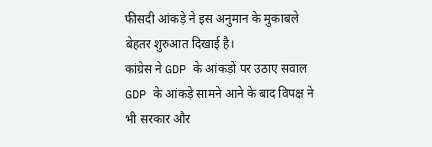फीसदी आंकड़े ने इस अनुमान के मुकाबले बेहतर शुरुआत दिखाई है।
कांग्रेस ने GDP के आंकड़ों पर उठाए सवाल
GDP के आंकड़े सामने आने के बाद विपक्ष ने भी सरकार और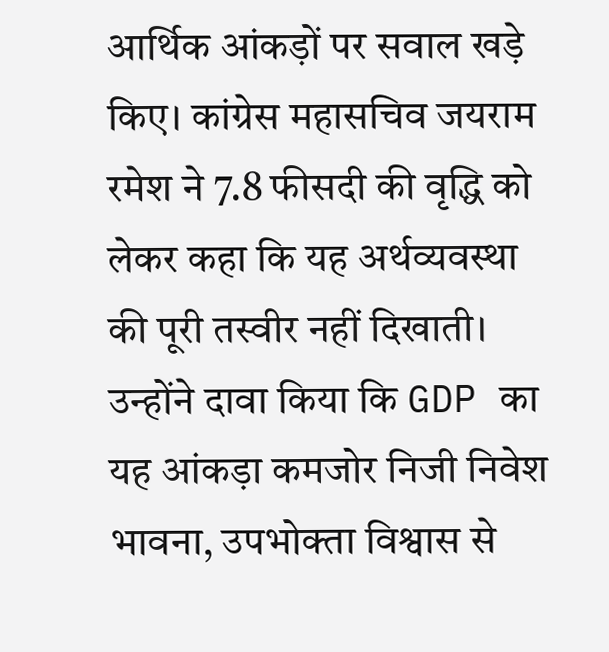आर्थिक आंकड़ों पर सवाल खड़े किए। कांग्रेस महासचिव जयराम रमेश ने 7.8 फीसदी की वृद्धि को लेकर कहा कि यह अर्थव्यवस्था की पूरी तस्वीर नहीं दिखाती।
उन्होंने दावा किया कि GDP का यह आंकड़ा कमजोर निजी निवेश भावना, उपभोक्ता विश्वास से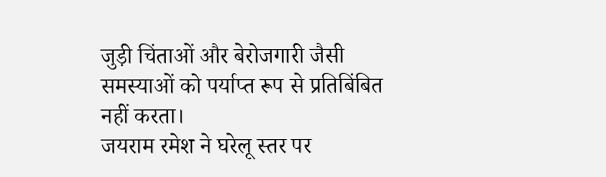जुड़ी चिंताओं और बेरोजगारी जैसी समस्याओं को पर्याप्त रूप से प्रतिबिंबित नहीं करता।
जयराम रमेश ने घरेलू स्तर पर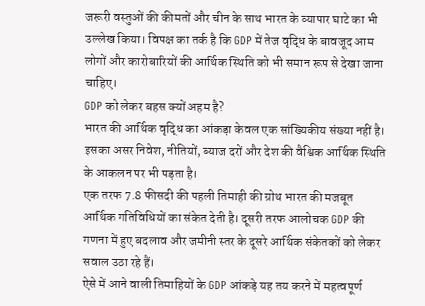जरूरी वस्तुओं की कीमतों और चीन के साथ भारत के व्यापार घाटे का भी उल्लेख किया। विपक्ष का तर्क है कि GDP में तेज वृद्धि के बावजूद आम लोगों और कारोबारियों की आर्थिक स्थिति को भी समान रूप से देखा जाना चाहिए।
GDP को लेकर बहस क्यों अहम है?
भारत की आर्थिक वृद्धि का आंकड़ा केवल एक सांख्यिकीय संख्या नहीं है। इसका असर निवेश, नीतियों, ब्याज दरों और देश की वैश्विक आर्थिक स्थिति के आकलन पर भी पड़ता है।
एक तरफ 7.8 फीसदी की पहली तिमाही की ग्रोथ भारत की मजबूत आर्थिक गतिविधियों का संकेत देती है। दूसरी तरफ आलोचक GDP की गणना में हुए बदलाव और जमीनी स्तर के दूसरे आर्थिक संकेतकों को लेकर सवाल उठा रहे हैं।
ऐसे में आने वाली तिमाहियों के GDP आंकड़े यह तय करने में महत्वपूर्ण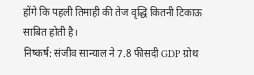होंगे कि पहली तिमाही की तेज वृद्धि कितनी टिकाऊ साबित होती है।
निष्कर्ष: संजीव सान्याल ने 7.8 फीसदी GDP ग्रोथ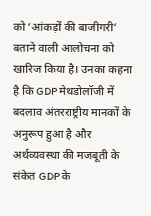को ‘आंकड़ों की बाजीगरी’ बताने वाली आलोचना को खारिज किया है। उनका कहना है कि GDP मेथडोलॉजी में बदलाव अंतरराष्ट्रीय मानकों के अनुरूप हुआ है और अर्थव्यवस्था की मजबूती के संकेत GDP के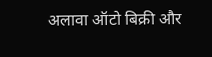अलावा ऑटो बिक्री और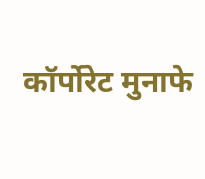कॉर्पोरेट मुनाफे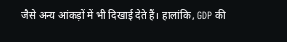जैसे अन्य आंकड़ों में भी दिखाई देते हैं। हालांकि, GDP की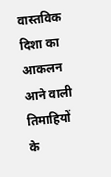वास्तविक दिशा का आकलन आने वाली तिमाहियों के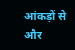आंकड़ों से और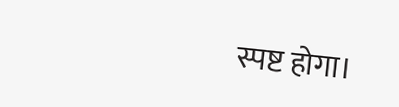स्पष्ट होगा।